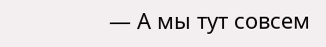— А мы тут совсем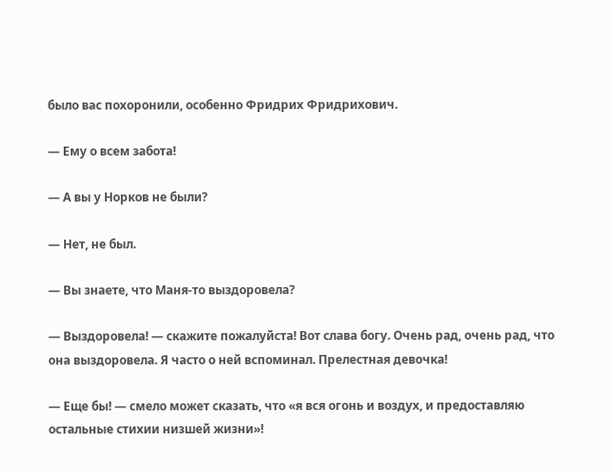было вас похоронили, особенно Фридрих Фридрихович.

— Ему о всем забота!

— А вы у Норков не были?

— Нет, не был.

— Вы знаете, что Маня-то выздоровела?

— Выздоровела! — скажите пожалуйста! Вот слава богу. Очень рад, очень рад, что она выздоровела. Я часто о ней вспоминал. Прелестная девочка!

— Еще бы! — смело может сказать, что «я вся огонь и воздух, и предоставляю остальные стихии низшей жизни»!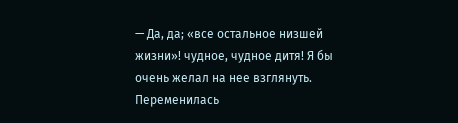— Да, да; «все остальное низшей жизни»! чудное, чудное дитя! Я бы очень желал на нее взглянуть. Переменилась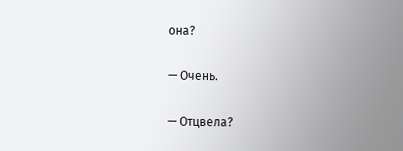она?

— Очень.

— Отцвела?